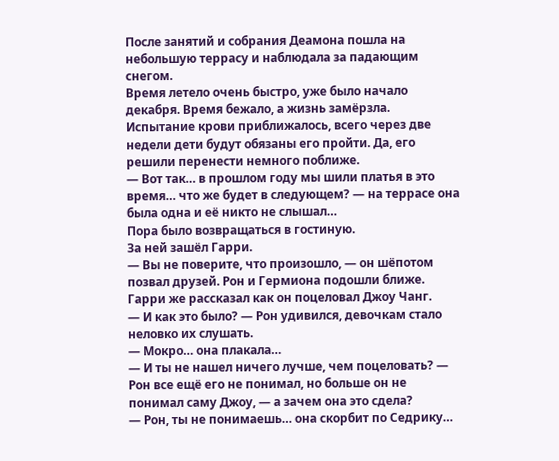После занятий и собрания Деамона пошла на небольшую террасу и наблюдала за падающим снегом.
Время летело очень быстро, уже было начало декабря. Время бежало, а жизнь замёрзла.
Испытание крови приближалось, всего через две недели дети будут обязаны его пройти. Да, его решили перенести немного поближе.
— Вот так… в прошлом году мы шили платья в это время… что же будет в следующем? — на террасе она была одна и её никто не слышал…
Пора было возвращаться в гостиную.
За ней зашёл Гарри.
— Вы не поверите, что произошло, — он шёпотом позвал друзей. Рон и Гермиона подошли ближе. Гарри же рассказал как он поцеловал Джоу Чанг.
— И как это было? — Рон удивился, девочкам стало неловко их слушать.
— Мокро… она плакала…
— И ты не нашел ничего лучше, чем поцеловать? — Рон все ещё его не понимал, но больше он не понимал саму Джоу, — а зачем она это сдела?
— Рон, ты не понимаешь… она скорбит по Седрику…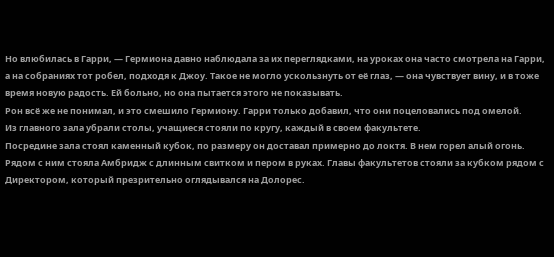Но влюбилась в Гарри, — Гермиона давно наблюдала за их переглядками, на уроках она часто смотрела на Гарри, а на собраниях тот робел, подходя к Джоу. Такое не могло ускользнуть от её глаз, — она чувствует вину, и в тоже время новую радость. Ей больно, но она пытается этого не показывать.
Рон всё же не понимал, и это смешило Гермиону. Гарри только добавил, что они поцеловались под омелой.
Из главного зала убрали столы, учащиеся стояли по кругу, каждый в своем факультете.
Посредине зала стоял каменный кубок, по размеру он доставал примерно до локтя. В нем горел алый огонь. Рядом с ним стояла Амбридж с длинным свитком и пером в руках. Главы факультетов стояли за кубком рядом с Директором, который презрительно оглядывался на Долорес.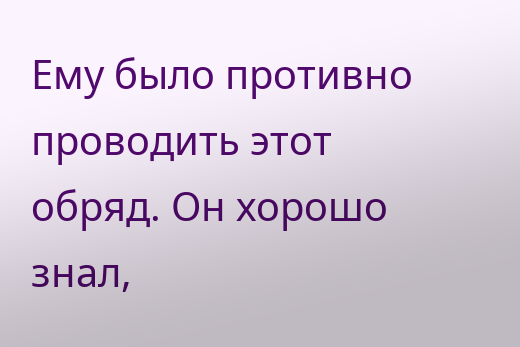Ему было противно проводить этот обряд. Он хорошо знал,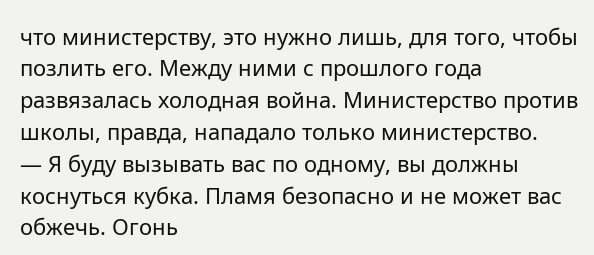что министерству, это нужно лишь, для того, чтобы позлить его. Между ними с прошлого года развязалась холодная война. Министерство против школы, правда, нападало только министерство.
— Я буду вызывать вас по одному, вы должны коснуться кубка. Пламя безопасно и не может вас обжечь. Огонь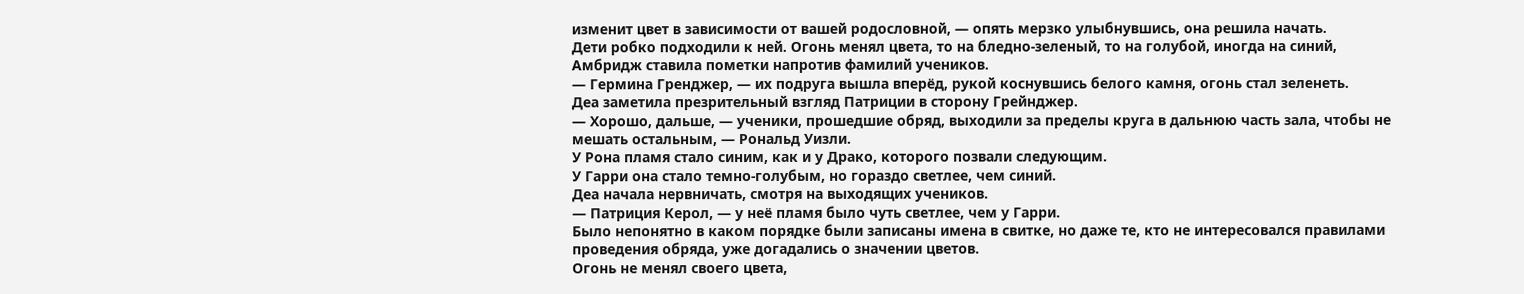изменит цвет в зависимости от вашей родословной, — опять мерзко улыбнувшись, она решила начать.
Дети робко подходили к ней. Огонь менял цвета, то на бледно-зеленый, то на голубой, иногда на синий, Амбридж ставила пометки напротив фамилий учеников.
— Гермина Гренджер, — их подруга вышла вперёд, рукой коснувшись белого камня, огонь стал зеленеть.
Деа заметила презрительный взгляд Патриции в сторону Грейнджер.
— Хорошо, дальше, — ученики, прошедшие обряд, выходили за пределы круга в дальнюю часть зала, чтобы не мешать остальным, — Рональд Уизли.
У Рона пламя стало синим, как и у Драко, которого позвали следующим.
У Гарри она стало темно-голубым, но гораздо светлее, чем синий.
Деа начала нервничать, смотря на выходящих учеников.
— Патриция Керол, — у неё пламя было чуть светлее, чем у Гарри.
Было непонятно в каком порядке были записаны имена в свитке, но даже те, кто не интересовался правилами проведения обряда, уже догадались о значении цветов.
Огонь не менял своего цвета,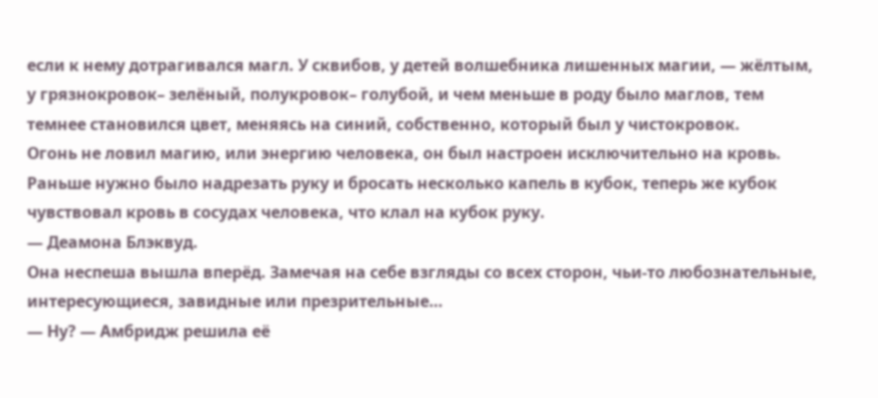если к нему дотрагивался магл. У сквибов, у детей волшебника лишенных магии, — жёлтым, у грязнокровок– зелёный, полукровок– голубой, и чем меньше в роду было маглов, тем темнее становился цвет, меняясь на синий, собственно, который был у чистокровок.
Огонь не ловил магию, или энергию человека, он был настроен исключительно на кровь. Раньше нужно было надрезать руку и бросать несколько капель в кубок, теперь же кубок чувствовал кровь в сосудах человека, что клал на кубок руку.
— Деамона Блэквуд.
Она неспеша вышла вперёд. Замечая на себе взгляды со всех сторон, чьи-то любознательные, интересующиеся, завидные или презрительные…
— Ну? — Амбридж решила её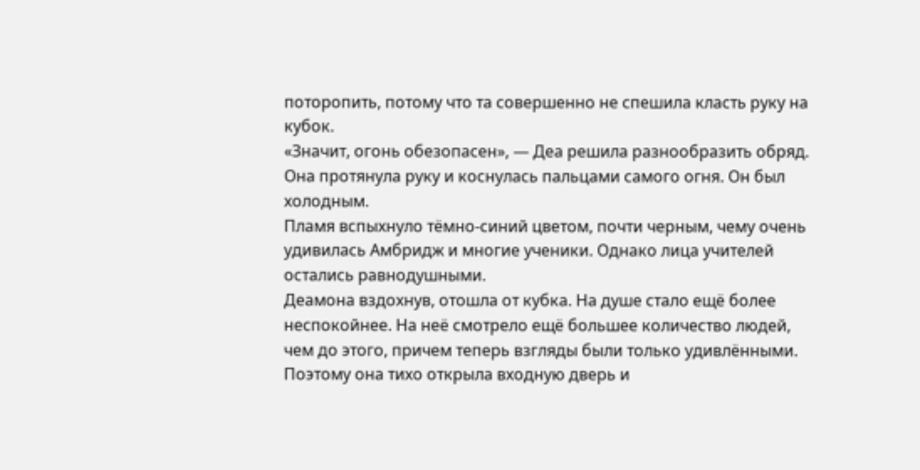поторопить, потому что та совершенно не спешила класть руку на кубок.
«Значит, огонь обезопасен», — Деа решила разнообразить обряд.
Она протянула руку и коснулась пальцами самого огня. Он был холодным.
Пламя вспыхнуло тёмно-синий цветом, почти черным, чему очень удивилась Амбридж и многие ученики. Однако лица учителей остались равнодушными.
Деамона вздохнув, отошла от кубка. На душе стало ещё более неспокойнее. На неё смотрело ещё большее количество людей, чем до этого, причем теперь взгляды были только удивлёнными.
Поэтому она тихо открыла входную дверь и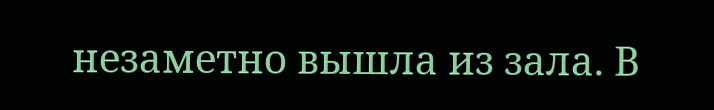незаметно вышла из зала. В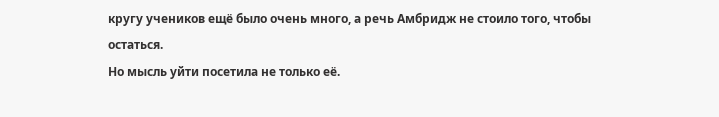кругу учеников ещё было очень много, а речь Амбридж не стоило того, чтобы остаться.
Но мысль уйти посетила не только её.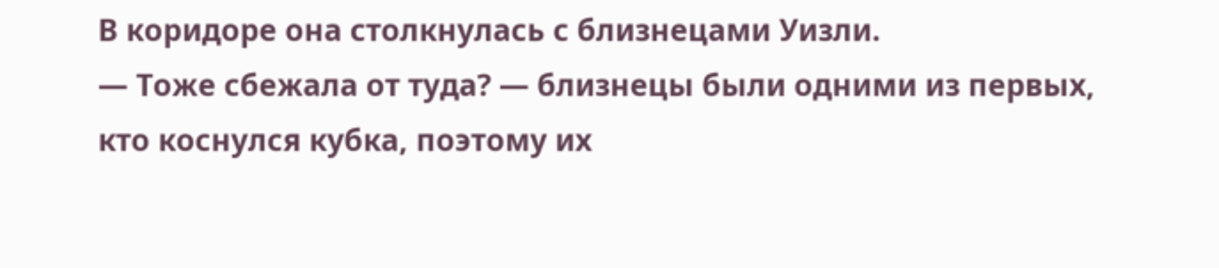В коридоре она столкнулась с близнецами Уизли.
— Тоже сбежала от туда? — близнецы были одними из первых, кто коснулся кубка, поэтому их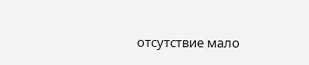отсутствие мало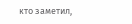кто заметил,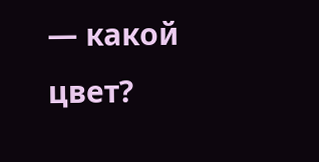— какой цвет?